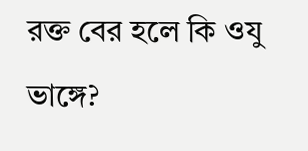রক্ত বের হলে কি ওযু ভাঙ্গে?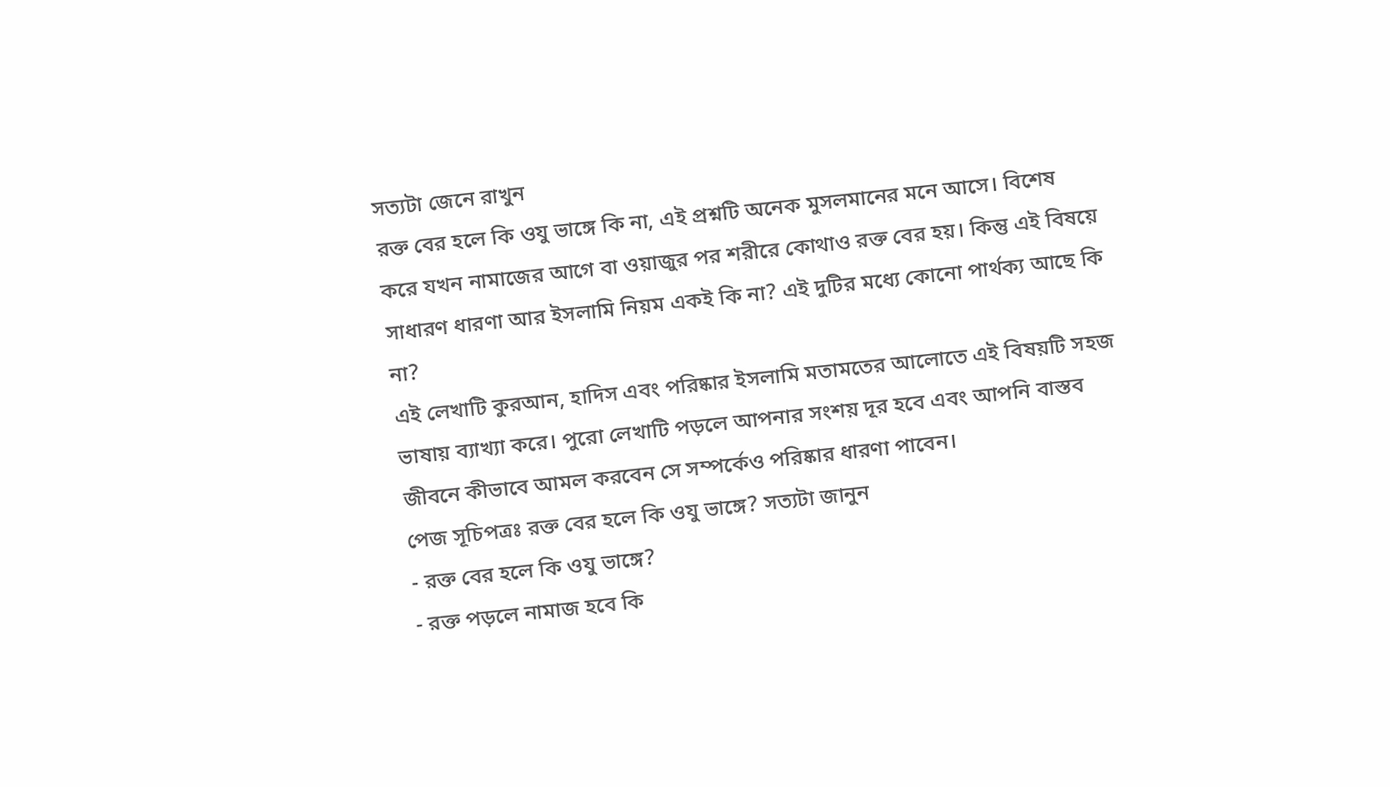সত্যটা জেনে রাখুন
রক্ত বের হলে কি ওযু ভাঙ্গে কি না, এই প্রশ্নটি অনেক মুসলমানের মনে আসে। বিশেষ
করে যখন নামাজের আগে বা ওয়াজুর পর শরীরে কোথাও রক্ত বের হয়। কিন্তু এই বিষয়ে
সাধারণ ধারণা আর ইসলামি নিয়ম একই কি না? এই দুটির মধ্যে কোনো পার্থক্য আছে কি
না?
এই লেখাটি কুরআন, হাদিস এবং পরিষ্কার ইসলামি মতামতের আলোতে এই বিষয়টি সহজ
ভাষায় ব্যাখ্যা করে। পুরো লেখাটি পড়লে আপনার সংশয় দূর হবে এবং আপনি বাস্তব
জীবনে কীভাবে আমল করবেন সে সম্পর্কেও পরিষ্কার ধারণা পাবেন।
পেজ সূচিপত্রঃ রক্ত বের হলে কি ওযু ভাঙ্গে? সত্যটা জানুন
- রক্ত বের হলে কি ওযু ভাঙ্গে?
- রক্ত পড়লে নামাজ হবে কি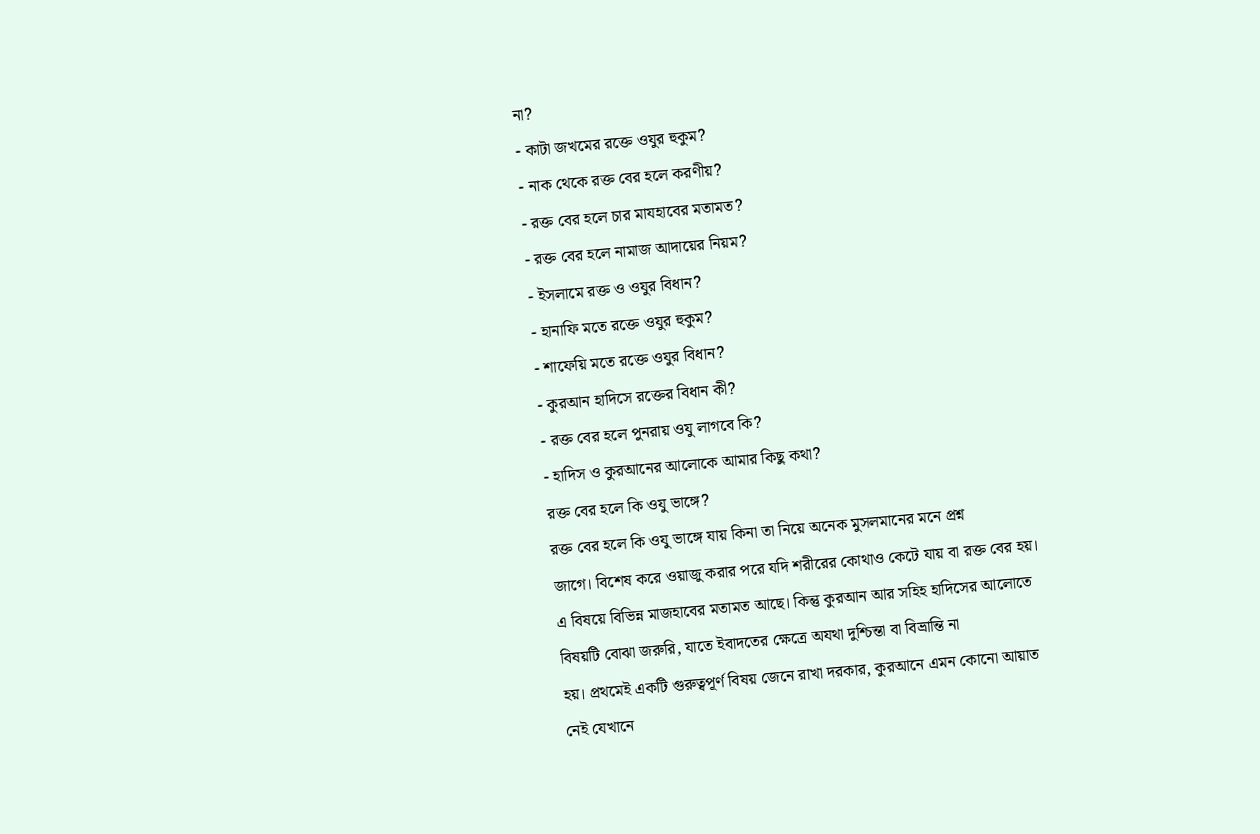না?
- কাটা জখমের রক্তে ওযুর হুকুম?
- নাক থেকে রক্ত বের হলে করণীয়?
- রক্ত বের হলে চার মাযহাবের মতামত?
- রক্ত বের হলে নামাজ আদায়ের নিয়ম?
- ইসলামে রক্ত ও ওযুর বিধান?
- হানাফি মতে রক্তে ওযুর হুকুম?
- শাফেয়ি মতে রক্তে ওযুর বিধান?
- কুরআন হাদিসে রক্তের বিধান কী?
- রক্ত বের হলে পুনরায় ওযু লাগবে কি?
- হাদিস ও কুরআনের আলোকে আমার কিছু কথা?
রক্ত বের হলে কি ওযু ভাঙ্গে?
রক্ত বের হলে কি ওযু ভাঙ্গে যায় কিনা তা নিয়ে অনেক মুসলমানের মনে প্রশ্ন
জাগে। বিশেষ করে ওয়াজু করার পরে যদি শরীরের কোথাও কেটে যায় বা রক্ত বের হয়।
এ বিষয়ে বিভিন্ন মাজহাবের মতামত আছে। কিন্তু কুরআন আর সহিহ হাদিসের আলোতে
বিষয়টি বোঝা জরুরি, যাতে ইবাদতের ক্ষেত্রে অযথা দুশ্চিন্তা বা বিভ্রান্তি না
হয়। প্রথমেই একটি গুরুত্বপূর্ণ বিষয় জেনে রাখা দরকার, কুরআনে এমন কোনো আয়াত
নেই যেখানে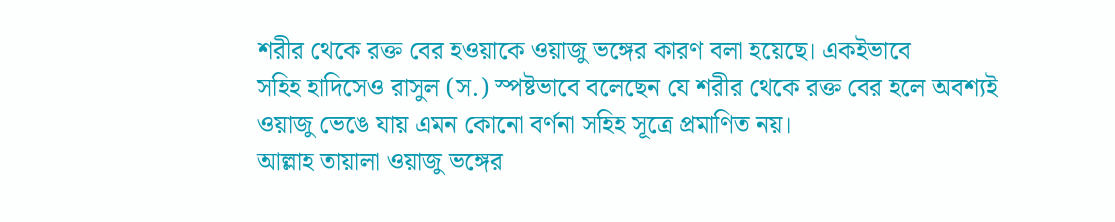শরীর থেকে রক্ত বের হওয়াকে ওয়াজু ভঙ্গের কারণ বলা হয়েছে। একইভাবে
সহিহ হাদিসেও রাসুল (স.) স্পষ্টভাবে বলেছেন যে শরীর থেকে রক্ত বের হলে অবশ্যই
ওয়াজু ভেঙে যায় এমন কোনো বর্ণনা সহিহ সূত্রে প্রমাণিত নয়।
আল্লাহ তায়ালা ওয়াজু ভঙ্গের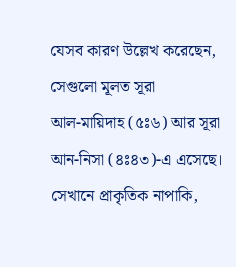যেসব কারণ উল্লেখ করেছেন, সেগুলো মূলত সূরা
আল-মায়িদাহ (৫ঃ৬) আর সূরা আন-নিসা (৪ঃ৪৩)-এ এসেছে। সেখানে প্রাকৃতিক নাপাকি,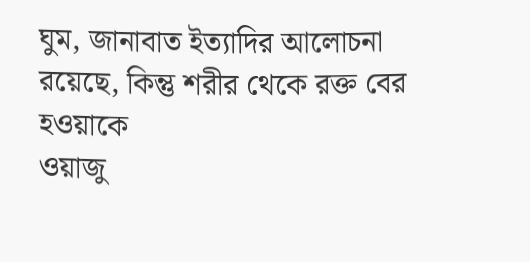ঘুম, জানাবাত ইত্যাদির আলোচনা রয়েছে, কিন্তু শরীর থেকে রক্ত বের হওয়াকে
ওয়াজু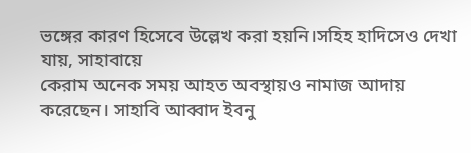ভঙ্গের কারণ হিসেবে উল্লেখ করা হয়নি।সহিহ হাদিসেও দেখা যায়, সাহাবায়ে
কেরাম অনেক সময় আহত অবস্থায়ও নামাজ আদায় করেছেন। সাহাবি আব্বাদ ইবনু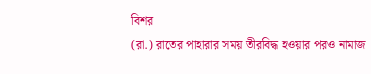বিশর
(রা.) রাতের পাহারার সময় তীরবিদ্ধ হওয়ার পরও নামাজ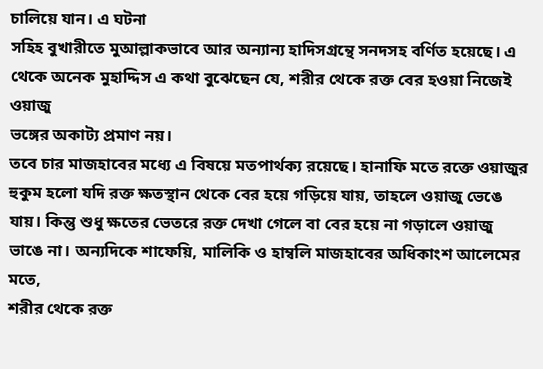চালিয়ে যান। এ ঘটনা
সহিহ বুখারীতে মুআল্লাকভাবে আর অন্যান্য হাদিসগ্রন্থে সনদসহ বর্ণিত হয়েছে। এ
থেকে অনেক মুহাদ্দিস এ কথা বুঝেছেন যে, শরীর থেকে রক্ত বের হওয়া নিজেই ওয়াজু
ভঙ্গের অকাট্য প্রমাণ নয়।
তবে চার মাজহাবের মধ্যে এ বিষয়ে মতপার্থক্য রয়েছে। হানাফি মতে রক্তে ওয়াজুর
হুকুম হলো যদি রক্ত ক্ষতস্থান থেকে বের হয়ে গড়িয়ে যায়, তাহলে ওয়াজু ভেঙে
যায়। কিন্তু শুধু ক্ষতের ভেতরে রক্ত দেখা গেলে বা বের হয়ে না গড়ালে ওয়াজু
ভাঙে না। অন্যদিকে শাফেয়ি, মালিকি ও হাম্বলি মাজহাবের অধিকাংশ আলেমের মতে,
শরীর থেকে রক্ত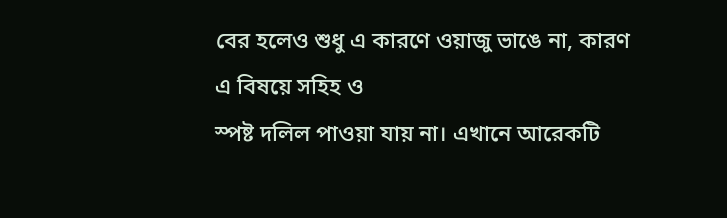বের হলেও শুধু এ কারণে ওয়াজু ভাঙে না, কারণ এ বিষয়ে সহিহ ও
স্পষ্ট দলিল পাওয়া যায় না। এখানে আরেকটি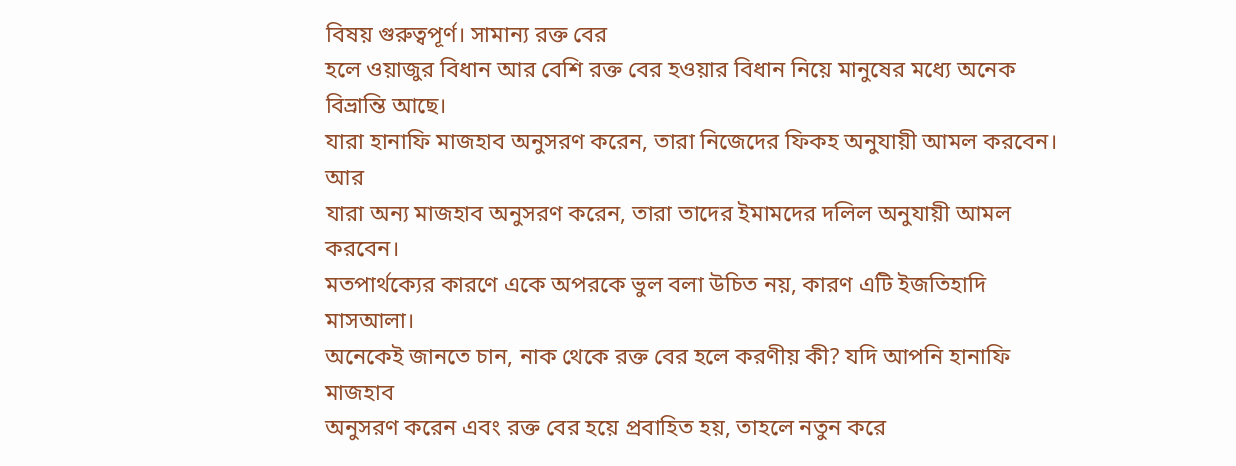বিষয় গুরুত্বপূর্ণ। সামান্য রক্ত বের
হলে ওয়াজুর বিধান আর বেশি রক্ত বের হওয়ার বিধান নিয়ে মানুষের মধ্যে অনেক
বিভ্রান্তি আছে।
যারা হানাফি মাজহাব অনুসরণ করেন, তারা নিজেদের ফিকহ অনুযায়ী আমল করবেন। আর
যারা অন্য মাজহাব অনুসরণ করেন, তারা তাদের ইমামদের দলিল অনুযায়ী আমল করবেন।
মতপার্থক্যের কারণে একে অপরকে ভুল বলা উচিত নয়, কারণ এটি ইজতিহাদি মাসআলা।
অনেকেই জানতে চান, নাক থেকে রক্ত বের হলে করণীয় কী? যদি আপনি হানাফি মাজহাব
অনুসরণ করেন এবং রক্ত বের হয়ে প্রবাহিত হয়, তাহলে নতুন করে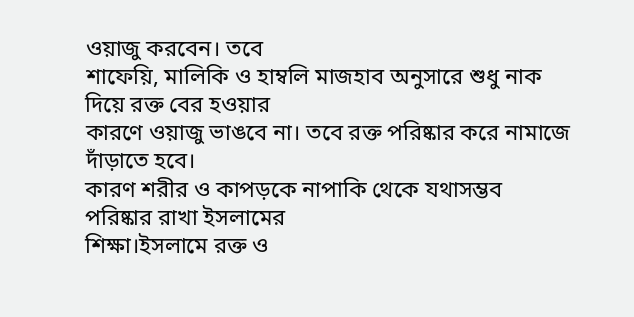ওয়াজু করবেন। তবে
শাফেয়ি, মালিকি ও হাম্বলি মাজহাব অনুসারে শুধু নাক দিয়ে রক্ত বের হওয়ার
কারণে ওয়াজু ভাঙবে না। তবে রক্ত পরিষ্কার করে নামাজে দাঁড়াতে হবে।
কারণ শরীর ও কাপড়কে নাপাকি থেকে যথাসম্ভব পরিষ্কার রাখা ইসলামের
শিক্ষা।ইসলামে রক্ত ও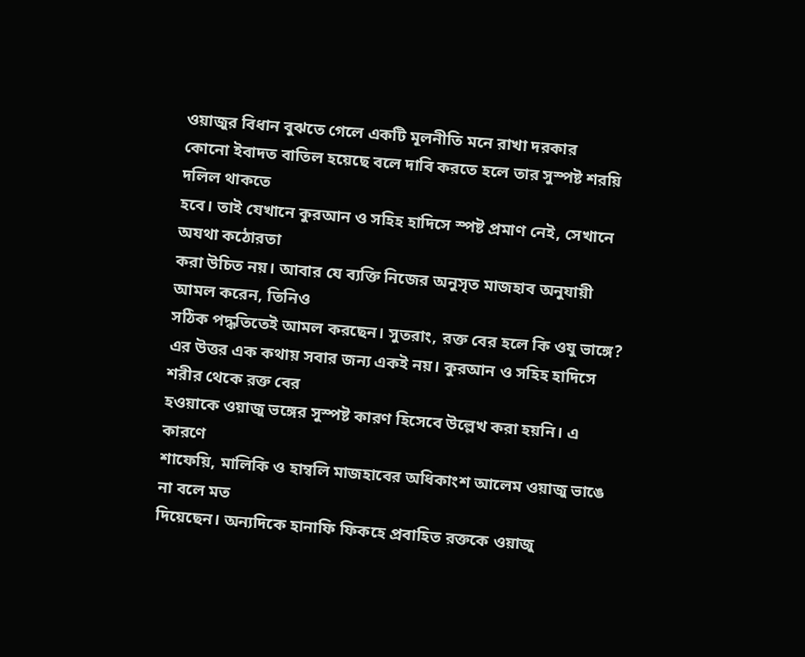ওয়াজুর বিধান বুঝতে গেলে একটি মূলনীতি মনে রাখা দরকার
কোনো ইবাদত বাতিল হয়েছে বলে দাবি করতে হলে তার সুস্পষ্ট শরয়ি দলিল থাকতে
হবে। তাই যেখানে কুরআন ও সহিহ হাদিসে স্পষ্ট প্রমাণ নেই, সেখানে অযথা কঠোরতা
করা উচিত নয়। আবার যে ব্যক্তি নিজের অনুসৃত মাজহাব অনুযায়ী আমল করেন, তিনিও
সঠিক পদ্ধতিতেই আমল করছেন। সুতরাং, রক্ত বের হলে কি ওযু ভাঙ্গে?
এর উত্তর এক কথায় সবার জন্য একই নয়। কুরআন ও সহিহ হাদিসে শরীর থেকে রক্ত বের
হওয়াকে ওয়াজু ভঙ্গের সুস্পষ্ট কারণ হিসেবে উল্লেখ করা হয়নি। এ কারণে
শাফেয়ি, মালিকি ও হাম্বলি মাজহাবের অধিকাংশ আলেম ওয়াজু ভাঙে না বলে মত
দিয়েছেন। অন্যদিকে হানাফি ফিকহে প্রবাহিত রক্তকে ওয়াজু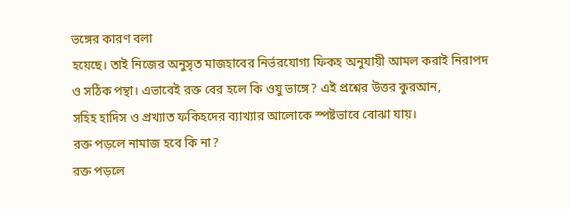ভঙ্গের কারণ বলা
হয়েছে। তাই নিজের অনুসৃত মাজহাবের নির্ভরযোগ্য ফিকহ অনুযায়ী আমল করাই নিরাপদ
ও সঠিক পন্থা। এভাবেই রক্ত বের হলে কি ওযু ভাঙ্গে? এই প্রশ্নের উত্তর কুরআন,
সহিহ হাদিস ও প্রখ্যাত ফকিহদের ব্যাখ্যার আলোকে স্পষ্টভাবে বোঝা যায়।
রক্ত পড়লে নামাজ হবে কি না?
রক্ত পড়লে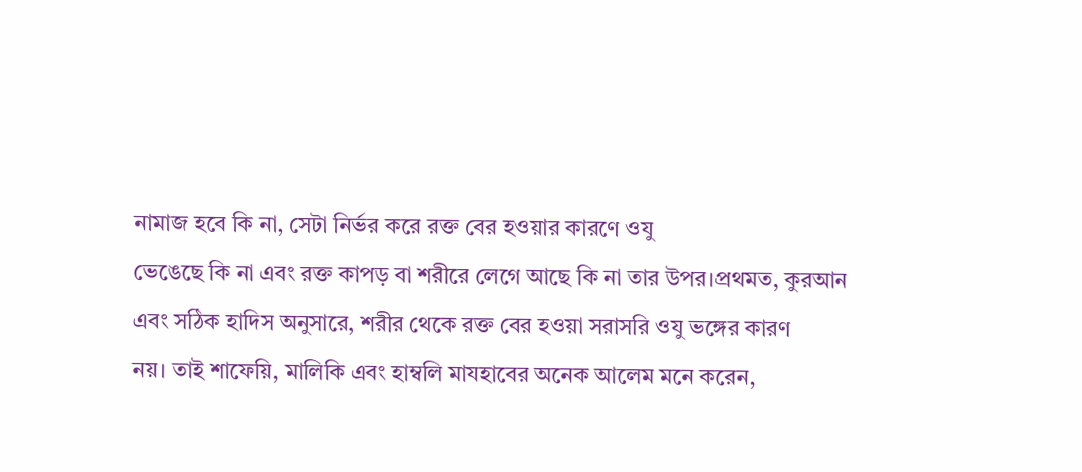নামাজ হবে কি না, সেটা নির্ভর করে রক্ত বের হওয়ার কারণে ওযু
ভেঙেছে কি না এবং রক্ত কাপড় বা শরীরে লেগে আছে কি না তার উপর।প্রথমত, কুরআন
এবং সঠিক হাদিস অনুসারে, শরীর থেকে রক্ত বের হওয়া সরাসরি ওযু ভঙ্গের কারণ
নয়। তাই শাফেয়ি, মালিকি এবং হাম্বলি মাযহাবের অনেক আলেম মনে করেন,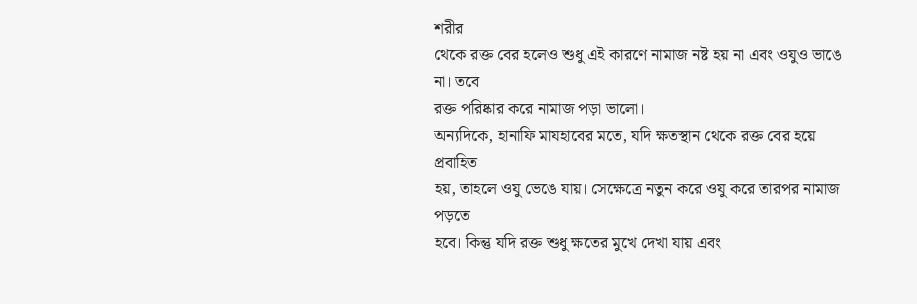শরীর
থেকে রক্ত বের হলেও শুধু এই কারণে নামাজ নষ্ট হয় না এবং ওযুও ভাঙে না। তবে
রক্ত পরিষ্কার করে নামাজ পড়া ভালো।
অন্যদিকে, হানাফি মাযহাবের মতে, যদি ক্ষতস্থান থেকে রক্ত বের হয়ে প্রবাহিত
হয়, তাহলে ওযু ভেঙে যায়। সেক্ষেত্রে নতুন করে ওযু করে তারপর নামাজ পড়তে
হবে। কিন্তু যদি রক্ত শুধু ক্ষতের মুখে দেখা যায় এবং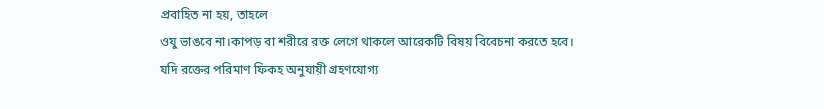প্রবাহিত না হয়, তাহলে
ওযু ভাঙবে না।কাপড় বা শরীরে রক্ত লেগে থাকলে আরেকটি বিষয় বিবেচনা করতে হবে।
যদি রক্তের পরিমাণ ফিকহ অনুযায়ী গ্রহণযোগ্য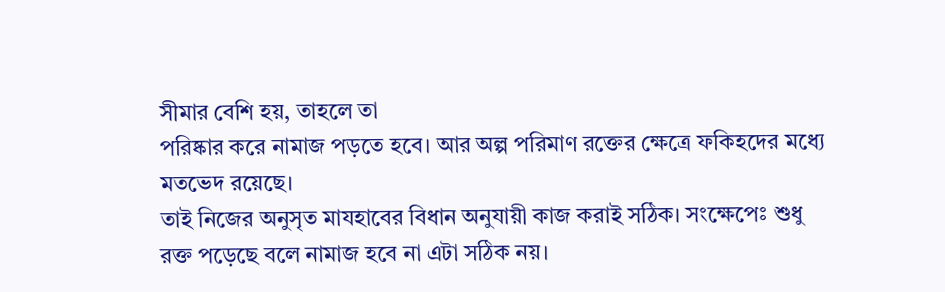সীমার বেশি হয়, তাহলে তা
পরিষ্কার করে নামাজ পড়তে হবে। আর অল্প পরিমাণ রক্তের ক্ষেত্রে ফকিহদের মধ্যে
মতভেদ রয়েছে।
তাই নিজের অনুসৃত মাযহাবের বিধান অনুযায়ী কাজ করাই সঠিক। সংক্ষেপেঃ শুধু
রক্ত পড়েছে বলে নামাজ হবে না এটা সঠিক নয়।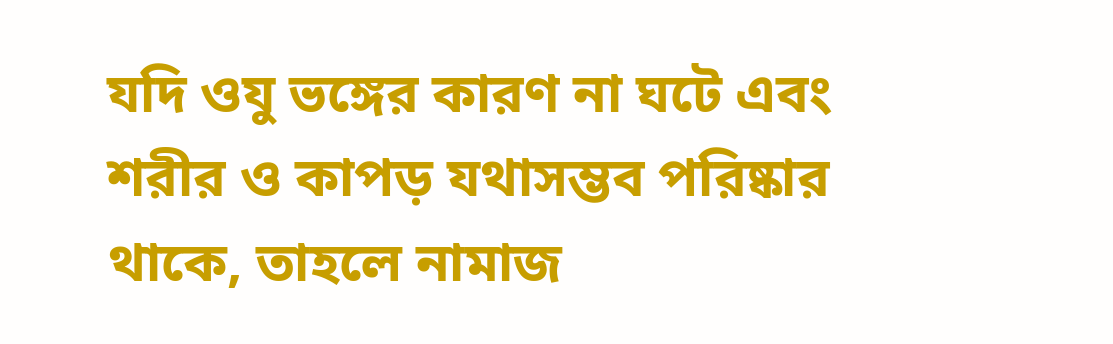যদি ওযু ভঙ্গের কারণ না ঘটে এবং
শরীর ও কাপড় যথাসম্ভব পরিষ্কার থাকে, তাহলে নামাজ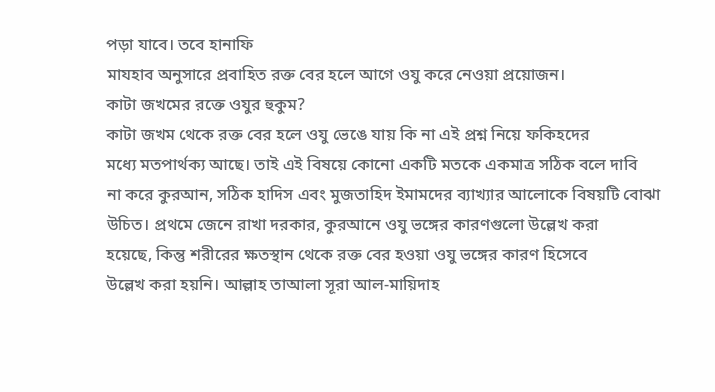পড়া যাবে। তবে হানাফি
মাযহাব অনুসারে প্রবাহিত রক্ত বের হলে আগে ওযু করে নেওয়া প্রয়োজন।
কাটা জখমের রক্তে ওযুর হুকুম?
কাটা জখম থেকে রক্ত বের হলে ওযু ভেঙে যায় কি না এই প্রশ্ন নিয়ে ফকিহদের
মধ্যে মতপার্থক্য আছে। তাই এই বিষয়ে কোনো একটি মতকে একমাত্র সঠিক বলে দাবি
না করে কুরআন, সঠিক হাদিস এবং মুজতাহিদ ইমামদের ব্যাখ্যার আলোকে বিষয়টি বোঝা
উচিত। প্রথমে জেনে রাখা দরকার, কুরআনে ওযু ভঙ্গের কারণগুলো উল্লেখ করা
হয়েছে, কিন্তু শরীরের ক্ষতস্থান থেকে রক্ত বের হওয়া ওযু ভঙ্গের কারণ হিসেবে
উল্লেখ করা হয়নি। আল্লাহ তাআলা সূরা আল-মায়িদাহ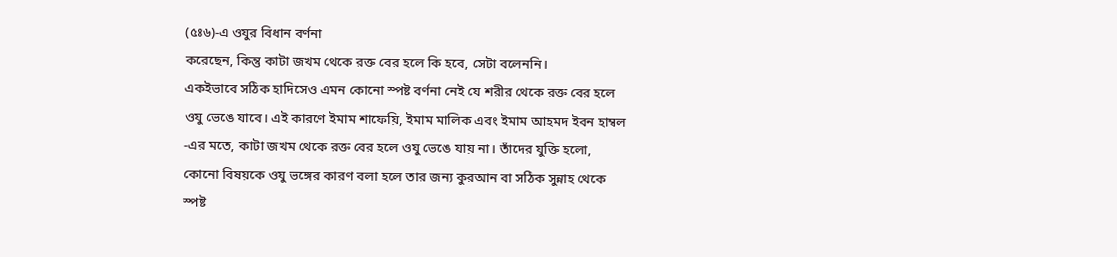(৫ঃ৬)-এ ওযুর বিধান বর্ণনা
করেছেন, কিন্তু কাটা জখম থেকে রক্ত বের হলে কি হবে, সেটা বলেননি।
একইভাবে সঠিক হাদিসেও এমন কোনো স্পষ্ট বর্ণনা নেই যে শরীর থেকে রক্ত বের হলে
ওযু ভেঙে যাবে। এই কারণে ইমাম শাফেয়ি, ইমাম মালিক এবং ইমাম আহমদ ইবন হাম্বল
-এর মতে, কাটা জখম থেকে রক্ত বের হলে ওযু ভেঙে যায় না। তাঁদের যুক্তি হলো,
কোনো বিষয়কে ওযু ভঙ্গের কারণ বলা হলে তার জন্য কুরআন বা সঠিক সুন্নাহ থেকে
স্পষ্ট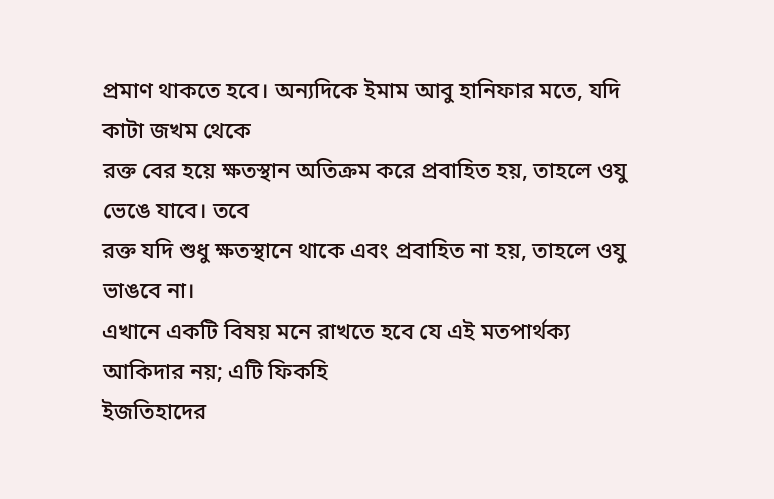প্রমাণ থাকতে হবে। অন্যদিকে ইমাম আবু হানিফার মতে, যদি কাটা জখম থেকে
রক্ত বের হয়ে ক্ষতস্থান অতিক্রম করে প্রবাহিত হয়, তাহলে ওযু ভেঙে যাবে। তবে
রক্ত যদি শুধু ক্ষতস্থানে থাকে এবং প্রবাহিত না হয়, তাহলে ওযু ভাঙবে না।
এখানে একটি বিষয় মনে রাখতে হবে যে এই মতপার্থক্য আকিদার নয়; এটি ফিকহি
ইজতিহাদের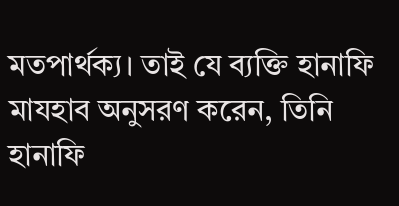মতপার্থক্য। তাই যে ব্যক্তি হানাফি মাযহাব অনুসরণ করেন, তিনি
হানাফি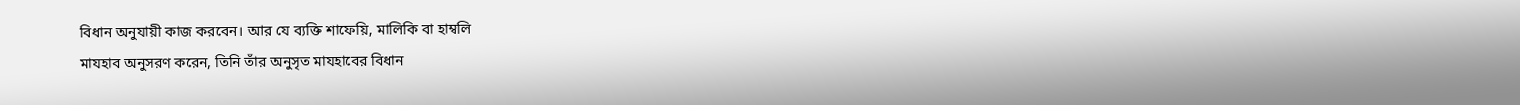বিধান অনুযায়ী কাজ করবেন। আর যে ব্যক্তি শাফেয়ি, মালিকি বা হাম্বলি
মাযহাব অনুসরণ করেন, তিনি তাঁর অনুসৃত মাযহাবের বিধান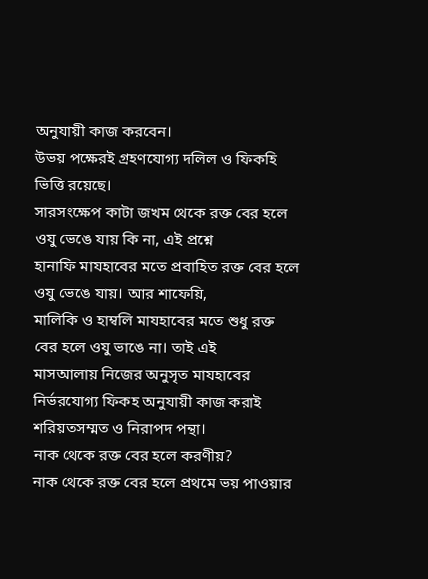অনুযায়ী কাজ করবেন।
উভয় পক্ষেরই গ্রহণযোগ্য দলিল ও ফিকহি ভিত্তি রয়েছে।
সারসংক্ষেপ কাটা জখম থেকে রক্ত বের হলে ওযু ভেঙে যায় কি না, এই প্রশ্নে
হানাফি মাযহাবের মতে প্রবাহিত রক্ত বের হলে ওযু ভেঙে যায়। আর শাফেয়ি,
মালিকি ও হাম্বলি মাযহাবের মতে শুধু রক্ত বের হলে ওযু ভাঙে না। তাই এই
মাসআলায় নিজের অনুসৃত মাযহাবের নির্ভরযোগ্য ফিকহ অনুযায়ী কাজ করাই
শরিয়তসম্মত ও নিরাপদ পন্থা।
নাক থেকে রক্ত বের হলে করণীয়?
নাক থেকে রক্ত বের হলে প্রথমে ভয় পাওয়ার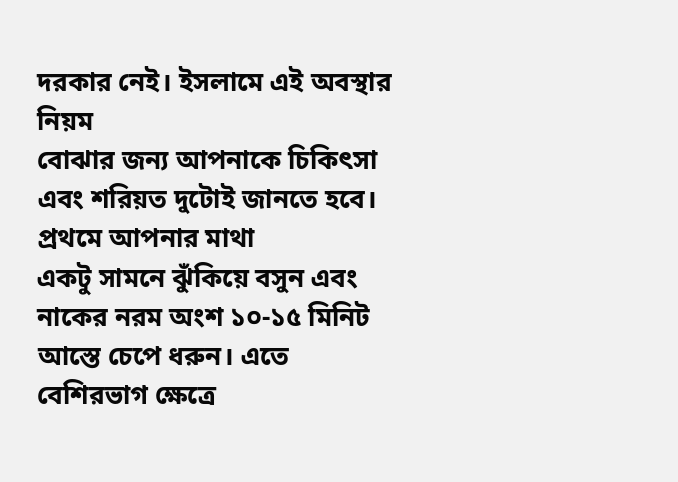দরকার নেই। ইসলামে এই অবস্থার নিয়ম
বোঝার জন্য আপনাকে চিকিৎসা এবং শরিয়ত দুটোই জানতে হবে। প্রথমে আপনার মাথা
একটু সামনে ঝুঁকিয়ে বসুন এবং নাকের নরম অংশ ১০-১৫ মিনিট আস্তে চেপে ধরুন। এতে
বেশিরভাগ ক্ষেত্রে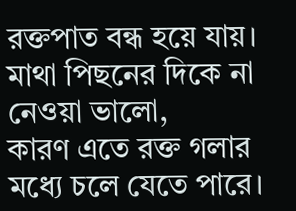রক্তপাত বন্ধ হয়ে যায়। মাথা পিছনের দিকে না নেওয়া ভালো,
কারণ এতে রক্ত গলার মধ্যে চলে যেতে পারে।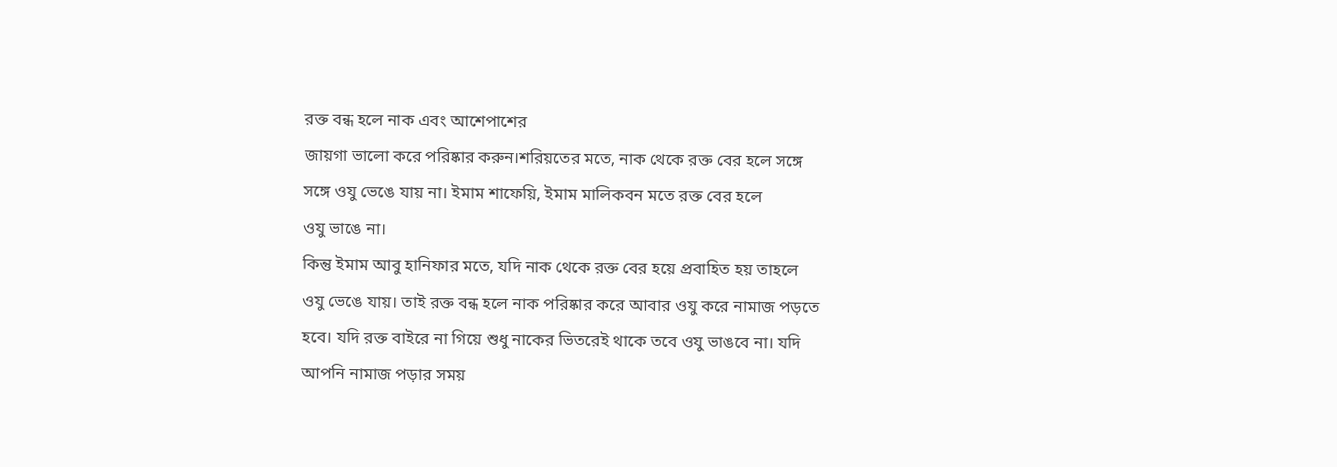রক্ত বন্ধ হলে নাক এবং আশেপাশের
জায়গা ভালো করে পরিষ্কার করুন।শরিয়তের মতে, নাক থেকে রক্ত বের হলে সঙ্গে
সঙ্গে ওযু ভেঙে যায় না। ইমাম শাফেয়ি, ইমাম মালিকবন মতে রক্ত বের হলে
ওযু ভাঙে না।
কিন্তু ইমাম আবু হানিফার মতে, যদি নাক থেকে রক্ত বের হয়ে প্রবাহিত হয় তাহলে
ওযু ভেঙে যায়। তাই রক্ত বন্ধ হলে নাক পরিষ্কার করে আবার ওযু করে নামাজ পড়তে
হবে। যদি রক্ত বাইরে না গিয়ে শুধু নাকের ভিতরেই থাকে তবে ওযু ভাঙবে না। যদি
আপনি নামাজ পড়ার সময়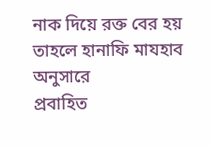নাক দিয়ে রক্ত বের হয় তাহলে হানাফি মাযহাব অনুসারে
প্রবাহিত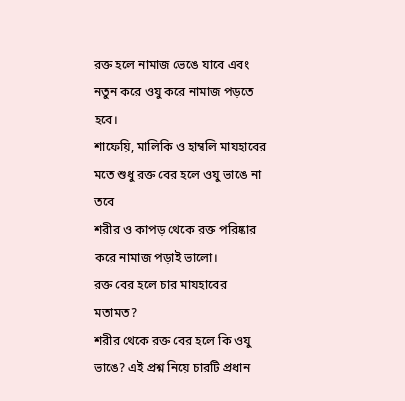রক্ত হলে নামাজ ভেঙে যাবে এবং নতুন করে ওযু করে নামাজ পড়তে হবে।
শাফেয়ি, মালিকি ও হাম্বলি মাযহাবের মতে শুধু রক্ত বের হলে ওযু ভাঙে না তবে
শরীর ও কাপড় থেকে রক্ত পরিষ্কার করে নামাজ পড়াই ভালো।
রক্ত বের হলে চার মাযহাবের মতামত?
শরীর থেকে রক্ত বের হলে কি ওযু ভাঙে? এই প্রশ্ন নিয়ে চারটি প্রধান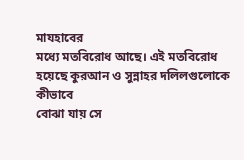মাযহাবের
মধ্যে মতবিরোধ আছে। এই মতবিরোধ হয়েছে কুরআন ও সুন্নাহর দলিলগুলোকে কীভাবে
বোঝা যায় সে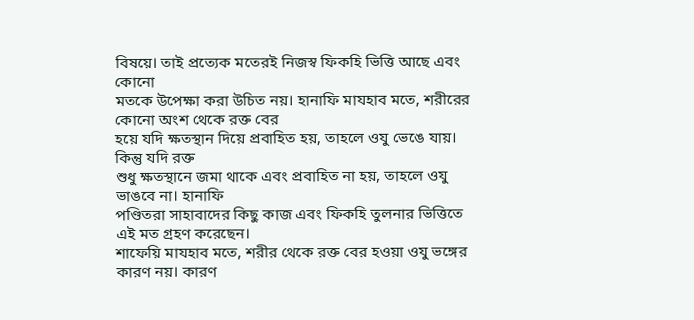বিষয়ে। তাই প্রত্যেক মতেরই নিজস্ব ফিকহি ভিত্তি আছে এবং কোনো
মতকে উপেক্ষা করা উচিত নয়। হানাফি মাযহাব মতে, শরীরের কোনো অংশ থেকে রক্ত বের
হয়ে যদি ক্ষতস্থান দিয়ে প্রবাহিত হয়, তাহলে ওযু ভেঙে যায়। কিন্তু যদি রক্ত
শুধু ক্ষতস্থানে জমা থাকে এবং প্রবাহিত না হয়, তাহলে ওযু ভাঙবে না। হানাফি
পণ্ডিতরা সাহাবাদের কিছু কাজ এবং ফিকহি তুলনার ভিত্তিতে এই মত গ্রহণ করেছেন।
শাফেয়ি মাযহাব মতে, শরীর থেকে রক্ত বের হওয়া ওযু ভঙ্গের কারণ নয়। কারণ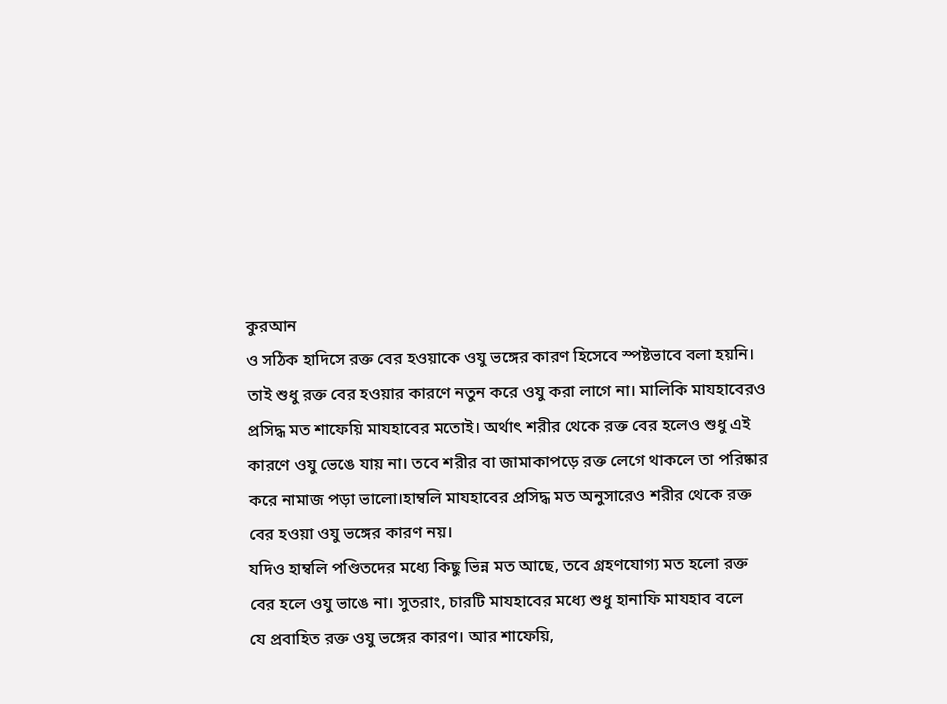কুরআন
ও সঠিক হাদিসে রক্ত বের হওয়াকে ওযু ভঙ্গের কারণ হিসেবে স্পষ্টভাবে বলা হয়নি।
তাই শুধু রক্ত বের হওয়ার কারণে নতুন করে ওযু করা লাগে না। মালিকি মাযহাবেরও
প্রসিদ্ধ মত শাফেয়ি মাযহাবের মতোই। অর্থাৎ শরীর থেকে রক্ত বের হলেও শুধু এই
কারণে ওযু ভেঙে যায় না। তবে শরীর বা জামাকাপড়ে রক্ত লেগে থাকলে তা পরিষ্কার
করে নামাজ পড়া ভালো।হাম্বলি মাযহাবের প্রসিদ্ধ মত অনুসারেও শরীর থেকে রক্ত
বের হওয়া ওযু ভঙ্গের কারণ নয়।
যদিও হাম্বলি পণ্ডিতদের মধ্যে কিছু ভিন্ন মত আছে, তবে গ্রহণযোগ্য মত হলো রক্ত
বের হলে ওযু ভাঙে না। সুতরাং, চারটি মাযহাবের মধ্যে শুধু হানাফি মাযহাব বলে
যে প্রবাহিত রক্ত ওযু ভঙ্গের কারণ। আর শাফেয়ি,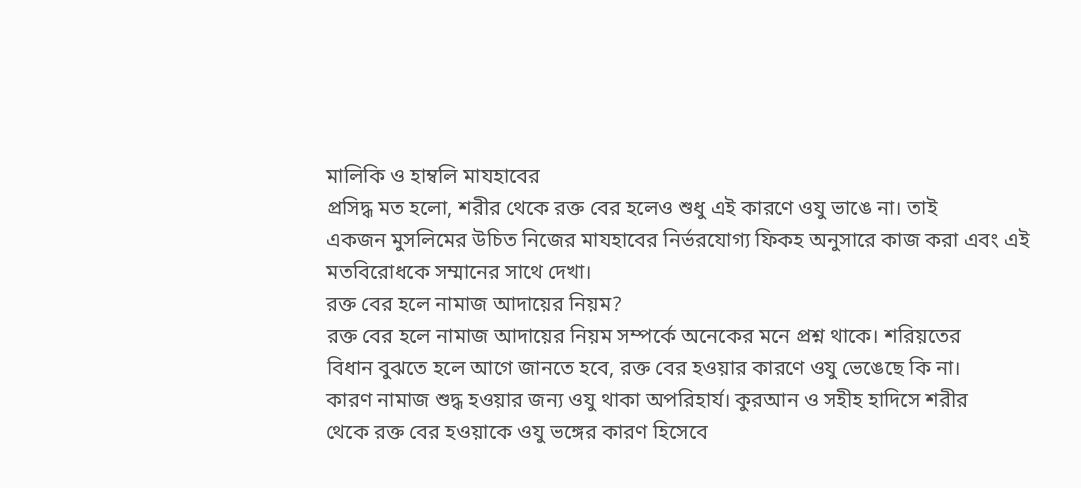মালিকি ও হাম্বলি মাযহাবের
প্রসিদ্ধ মত হলো, শরীর থেকে রক্ত বের হলেও শুধু এই কারণে ওযু ভাঙে না। তাই
একজন মুসলিমের উচিত নিজের মাযহাবের নির্ভরযোগ্য ফিকহ অনুসারে কাজ করা এবং এই
মতবিরোধকে সম্মানের সাথে দেখা।
রক্ত বের হলে নামাজ আদায়ের নিয়ম?
রক্ত বের হলে নামাজ আদায়ের নিয়ম সম্পর্কে অনেকের মনে প্রশ্ন থাকে। শরিয়তের
বিধান বুঝতে হলে আগে জানতে হবে, রক্ত বের হওয়ার কারণে ওযু ভেঙেছে কি না।
কারণ নামাজ শুদ্ধ হওয়ার জন্য ওযু থাকা অপরিহার্য। কুরআন ও সহীহ হাদিসে শরীর
থেকে রক্ত বের হওয়াকে ওযু ভঙ্গের কারণ হিসেবে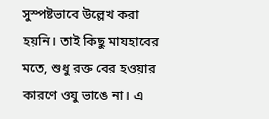সুস্পষ্টভাবে উল্লেখ করা
হয়নি। তাই কিছু মাযহাবের মতে, শুধু রক্ত বের হওয়ার কারণে ওযু ভাঙে না। এ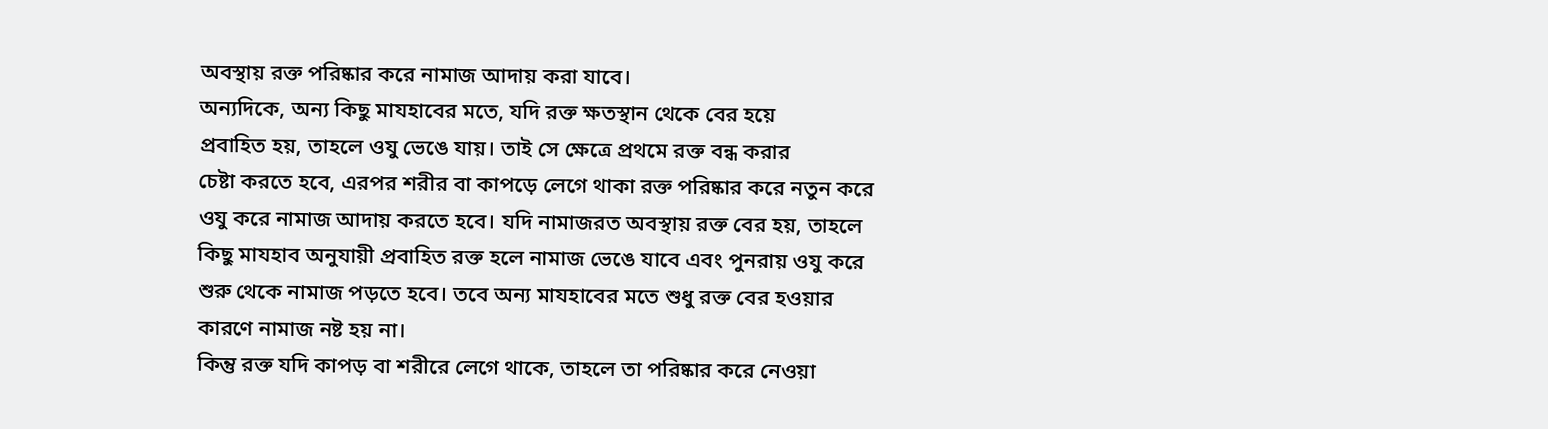অবস্থায় রক্ত পরিষ্কার করে নামাজ আদায় করা যাবে।
অন্যদিকে, অন্য কিছু মাযহাবের মতে, যদি রক্ত ক্ষতস্থান থেকে বের হয়ে
প্রবাহিত হয়, তাহলে ওযু ভেঙে যায়। তাই সে ক্ষেত্রে প্রথমে রক্ত বন্ধ করার
চেষ্টা করতে হবে, এরপর শরীর বা কাপড়ে লেগে থাকা রক্ত পরিষ্কার করে নতুন করে
ওযু করে নামাজ আদায় করতে হবে। যদি নামাজরত অবস্থায় রক্ত বের হয়, তাহলে
কিছু মাযহাব অনুযায়ী প্রবাহিত রক্ত হলে নামাজ ভেঙে যাবে এবং পুনরায় ওযু করে
শুরু থেকে নামাজ পড়তে হবে। তবে অন্য মাযহাবের মতে শুধু রক্ত বের হওয়ার
কারণে নামাজ নষ্ট হয় না।
কিন্তু রক্ত যদি কাপড় বা শরীরে লেগে থাকে, তাহলে তা পরিষ্কার করে নেওয়া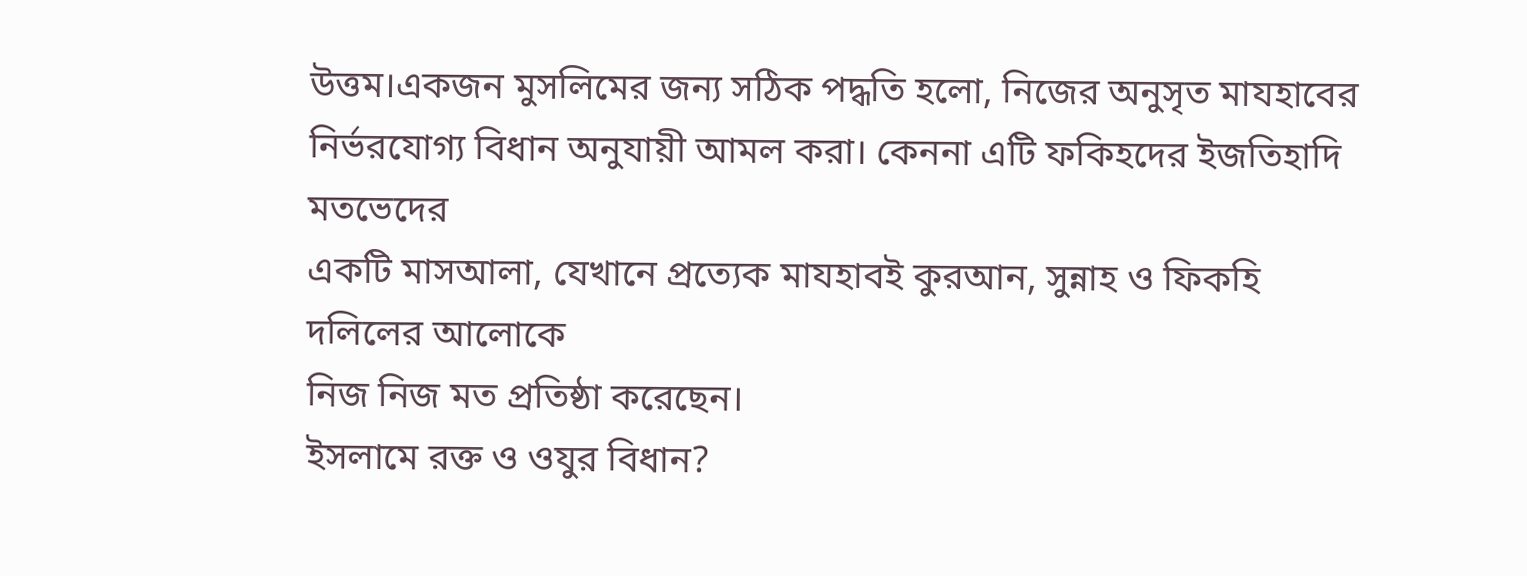উত্তম।একজন মুসলিমের জন্য সঠিক পদ্ধতি হলো, নিজের অনুসৃত মাযহাবের
নির্ভরযোগ্য বিধান অনুযায়ী আমল করা। কেননা এটি ফকিহদের ইজতিহাদি মতভেদের
একটি মাসআলা, যেখানে প্রত্যেক মাযহাবই কুরআন, সুন্নাহ ও ফিকহি দলিলের আলোকে
নিজ নিজ মত প্রতিষ্ঠা করেছেন।
ইসলামে রক্ত ও ওযুর বিধান?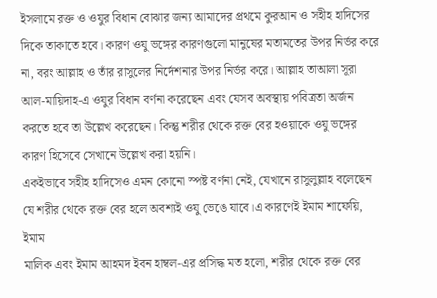ইসলামে রক্ত ও ওযুর বিধান বোঝার জন্য আমাদের প্রথমে কুরআন ও সহীহ হাদিসের
দিকে তাকাতে হবে। কারণ ওযু ভঙ্গের কারণগুলো মানুষের মতামতের উপর নির্ভর করে
না, বরং আল্লাহ ও তাঁর রাসুলের নির্দেশনার উপর নির্ভর করে। আল্লাহ তাআলা সূরা
আল-মায়িদাহ-এ ওযুর বিধান বর্ণনা করেছেন এবং যেসব অবস্থায় পবিত্রতা অর্জন
করতে হবে তা উল্লেখ করেছেন। কিন্তু শরীর থেকে রক্ত বের হওয়াকে ওযু ভঙ্গের
কারণ হিসেবে সেখানে উল্লেখ করা হয়নি।
একইভাবে সহীহ হাদিসেও এমন কোনো স্পষ্ট বর্ণনা নেই, যেখানে রাসুলুল্লাহ বলেছেন
যে শরীর থেকে রক্ত বের হলে অবশ্যই ওযু ভেঙে যাবে।এ কারণেই ইমাম শাফেয়ি, ইমাম
মালিক এবং ইমাম আহমদ ইবন হাম্বল-এর প্রসিদ্ধ মত হলো, শরীর থেকে রক্ত বের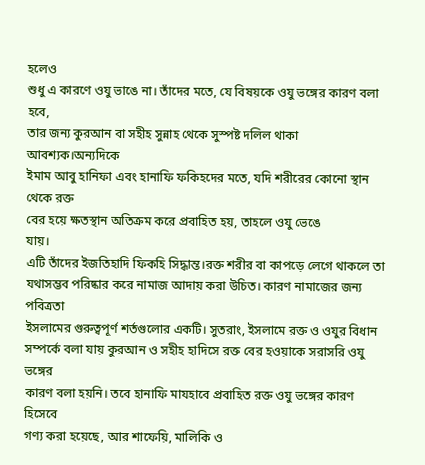হলেও
শুধু এ কারণে ওযু ভাঙে না। তাঁদের মতে, যে বিষয়কে ওযু ভঙ্গের কারণ বলা হবে,
তার জন্য কুরআন বা সহীহ সুন্নাহ থেকে সুস্পষ্ট দলিল থাকা আবশ্যক।অন্যদিকে
ইমাম আবু হানিফা এবং হানাফি ফকিহদের মতে, যদি শরীরের কোনো স্থান থেকে রক্ত
বের হয়ে ক্ষতস্থান অতিক্রম করে প্রবাহিত হয়, তাহলে ওযু ভেঙে
যায়।
এটি তাঁদের ইজতিহাদি ফিকহি সিদ্ধান্ত।রক্ত শরীর বা কাপড়ে লেগে থাকলে তা
যথাসম্ভব পরিষ্কার করে নামাজ আদায় করা উচিত। কারণ নামাজের জন্য পবিত্রতা
ইসলামের গুরুত্বপূর্ণ শর্তগুলোর একটি। সুতরাং, ইসলামে রক্ত ও ওযুর বিধান
সম্পর্কে বলা যায় কুরআন ও সহীহ হাদিসে রক্ত বের হওয়াকে সরাসরি ওযু ভঙ্গের
কারণ বলা হয়নি। তবে হানাফি মাযহাবে প্রবাহিত রক্ত ওযু ভঙ্গের কারণ হিসেবে
গণ্য করা হয়েছে, আর শাফেয়ি, মালিকি ও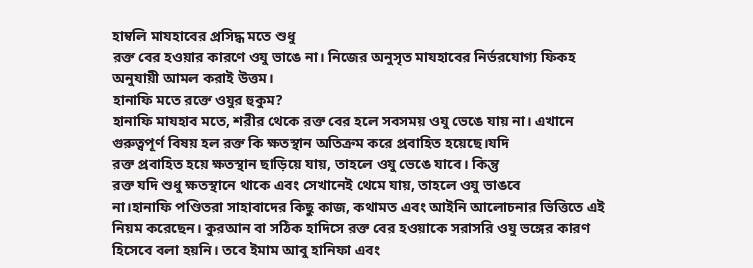হাম্বলি মাযহাবের প্রসিদ্ধ মতে শুধু
রক্ত বের হওয়ার কারণে ওযু ভাঙে না। নিজের অনুসৃত মাযহাবের নির্ভরযোগ্য ফিকহ
অনুযায়ী আমল করাই উত্তম।
হানাফি মতে রক্তে ওযুর হুকুম?
হানাফি মাযহাব মতে, শরীর থেকে রক্ত বের হলে সবসময় ওযু ভেঙে যায় না। এখানে
গুরুত্বপূর্ণ বিষয় হল রক্ত কি ক্ষতস্থান অতিক্রম করে প্রবাহিত হয়েছে।যদি
রক্ত প্রবাহিত হয়ে ক্ষতস্থান ছাড়িয়ে যায়, তাহলে ওযু ভেঙে যাবে। কিন্তু
রক্ত যদি শুধু ক্ষতস্থানে থাকে এবং সেখানেই থেমে যায়, তাহলে ওযু ভাঙবে
না।হানাফি পণ্ডিতরা সাহাবাদের কিছু কাজ, কথামত এবং আইনি আলোচনার ভিত্তিতে এই
নিয়ম করেছেন। কুরআন বা সঠিক হাদিসে রক্ত বের হওয়াকে সরাসরি ওযু ভঙ্গের কারণ
হিসেবে বলা হয়নি। তবে ইমাম আবু হানিফা এবং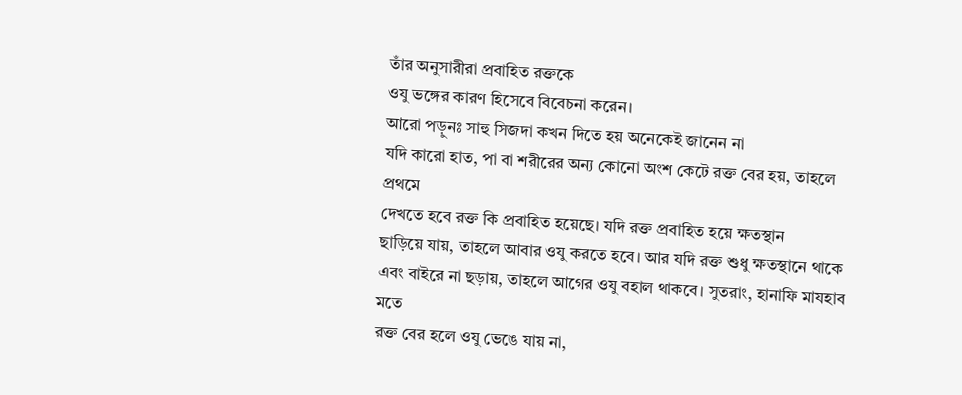তাঁর অনুসারীরা প্রবাহিত রক্তকে
ওযু ভঙ্গের কারণ হিসেবে বিবেচনা করেন।
আরো পড়ুনঃ সাহু সিজদা কখন দিতে হয় অনেকেই জানেন না
যদি কারো হাত, পা বা শরীরের অন্য কোনো অংশ কেটে রক্ত বের হয়, তাহলে প্রথমে
দেখতে হবে রক্ত কি প্রবাহিত হয়েছে। যদি রক্ত প্রবাহিত হয়ে ক্ষতস্থান
ছাড়িয়ে যায়, তাহলে আবার ওযু করতে হবে। আর যদি রক্ত শুধু ক্ষতস্থানে থাকে
এবং বাইরে না ছড়ায়, তাহলে আগের ওযু বহাল থাকবে। সুতরাং, হানাফি মাযহাব মতে
রক্ত বের হলে ওযু ভেঙে যায় না,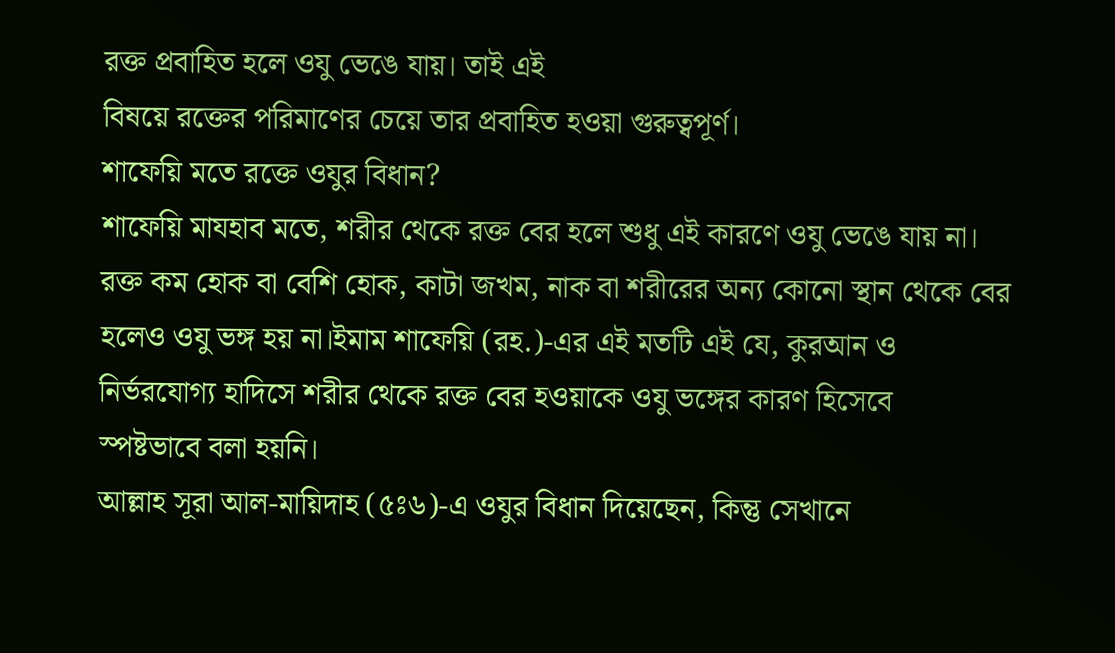রক্ত প্রবাহিত হলে ওযু ভেঙে যায়। তাই এই
বিষয়ে রক্তের পরিমাণের চেয়ে তার প্রবাহিত হওয়া গুরুত্বপূর্ণ।
শাফেয়ি মতে রক্তে ওযুর বিধান?
শাফেয়ি মাযহাব মতে, শরীর থেকে রক্ত বের হলে শুধু এই কারণে ওযু ভেঙে যায় না।
রক্ত কম হোক বা বেশি হোক, কাটা জখম, নাক বা শরীরের অন্য কোনো স্থান থেকে বের
হলেও ওযু ভঙ্গ হয় না।ইমাম শাফেয়ি (রহ.)-এর এই মতটি এই যে, কুরআন ও
নির্ভরযোগ্য হাদিসে শরীর থেকে রক্ত বের হওয়াকে ওযু ভঙ্গের কারণ হিসেবে
স্পষ্টভাবে বলা হয়নি।
আল্লাহ সূরা আল-মায়িদাহ (৫ঃ৬)-এ ওযুর বিধান দিয়েছেন, কিন্তু সেখানে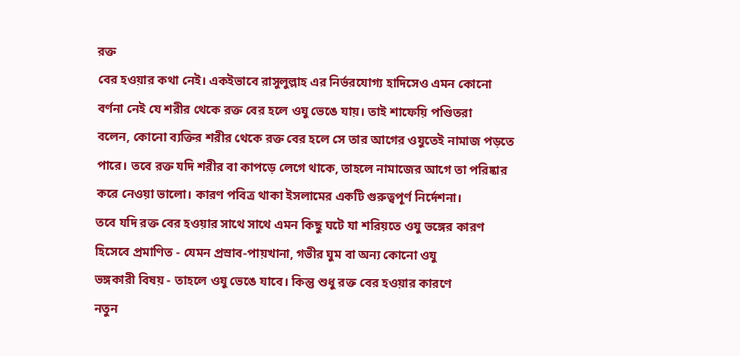রক্ত
বের হওয়ার কথা নেই। একইভাবে রাসুলুল্লাহ এর নির্ভরযোগ্য হাদিসেও এমন কোনো
বর্ণনা নেই যে শরীর থেকে রক্ত বের হলে ওযু ভেঙে যায়। তাই শাফেয়ি পণ্ডিতরা
বলেন, কোনো ব্যক্তির শরীর থেকে রক্ত বের হলে সে তার আগের ওযুতেই নামাজ পড়তে
পারে। তবে রক্ত যদি শরীর বা কাপড়ে লেগে থাকে, তাহলে নামাজের আগে তা পরিষ্কার
করে নেওয়া ভালো। কারণ পবিত্র থাকা ইসলামের একটি গুরুত্বপূর্ণ নির্দেশনা।
তবে যদি রক্ত বের হওয়ার সাথে সাথে এমন কিছু ঘটে যা শরিয়তে ওযু ভঙ্গের কারণ
হিসেবে প্রমাণিত - যেমন প্রস্রাব-পায়খানা, গভীর ঘুম বা অন্য কোনো ওযু
ভঙ্গকারী বিষয় - তাহলে ওযু ভেঙে যাবে। কিন্তু শুধু রক্ত বের হওয়ার কারণে
নতুন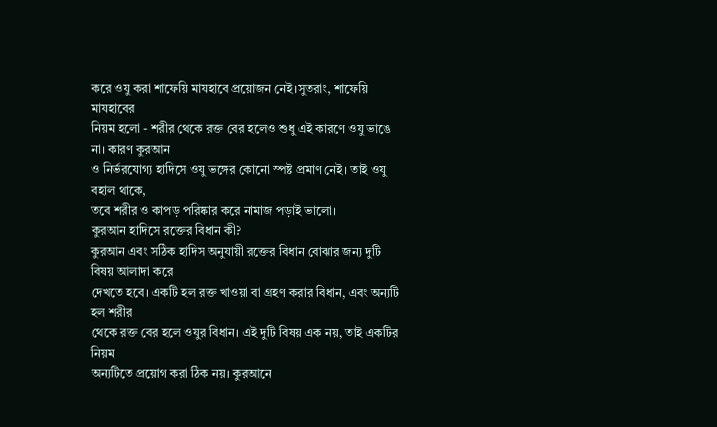করে ওযু করা শাফেয়ি মাযহাবে প্রয়োজন নেই।সুতরাং, শাফেয়ি মাযহাবের
নিয়ম হলো - শরীর থেকে রক্ত বের হলেও শুধু এই কারণে ওযু ভাঙে না। কারণ কুরআন
ও নির্ভরযোগ্য হাদিসে ওযু ভঙ্গের কোনো স্পষ্ট প্রমাণ নেই। তাই ওযু বহাল থাকে,
তবে শরীর ও কাপড় পরিষ্কার করে নামাজ পড়াই ভালো।
কুরআন হাদিসে রক্তের বিধান কী?
কুরআন এবং সঠিক হাদিস অনুযায়ী রক্তের বিধান বোঝার জন্য দুটি বিষয় আলাদা করে
দেখতে হবে। একটি হল রক্ত খাওয়া বা গ্রহণ করার বিধান, এবং অন্যটি হল শরীর
থেকে রক্ত বের হলে ওযুর বিধান। এই দুটি বিষয় এক নয়, তাই একটির নিয়ম
অন্যটিতে প্রয়োগ করা ঠিক নয়। কুরআনে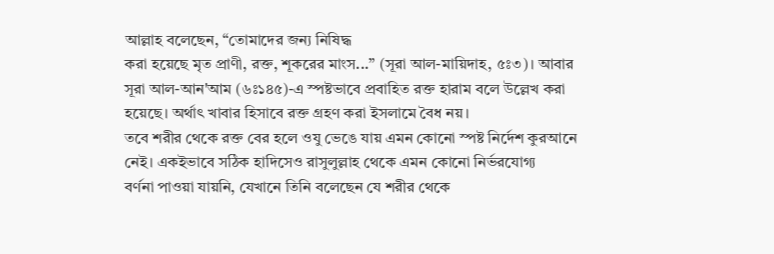আল্লাহ বলেছেন, “তোমাদের জন্য নিষিদ্ধ
করা হয়েছে মৃত প্রাণী, রক্ত, শূকরের মাংস...” (সূরা আল-মায়িদাহ, ৫ঃ৩)। আবার
সূরা আল-আন'আম (৬ঃ১৪৫)-এ স্পষ্টভাবে প্রবাহিত রক্ত হারাম বলে উল্লেখ করা
হয়েছে। অর্থাৎ খাবার হিসাবে রক্ত গ্রহণ করা ইসলামে বৈধ নয়।
তবে শরীর থেকে রক্ত বের হলে ওযু ভেঙে যায় এমন কোনো স্পষ্ট নির্দেশ কুরআনে
নেই। একইভাবে সঠিক হাদিসেও রাসুলুল্লাহ থেকে এমন কোনো নির্ভরযোগ্য
বর্ণনা পাওয়া যায়নি, যেখানে তিনি বলেছেন যে শরীর থেকে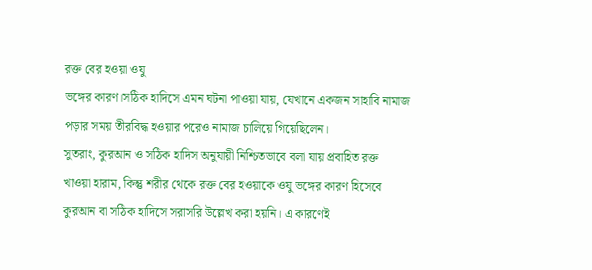রক্ত বের হওয়া ওযু
ভঙ্গের কারণ।সঠিক হাদিসে এমন ঘটনা পাওয়া যায়, যেখানে একজন সাহাবি নামাজ
পড়ার সময় তীরবিদ্ধ হওয়ার পরেও নামাজ চালিয়ে গিয়েছিলেন।
সুতরাং, কুরআন ও সঠিক হাদিস অনুযায়ী নিশ্চিতভাবে বলা যায় প্রবাহিত রক্ত
খাওয়া হারাম, কিন্তু শরীর থেকে রক্ত বের হওয়াকে ওযু ভঙ্গের কারণ হিসেবে
কুরআন বা সঠিক হাদিসে সরাসরি উল্লেখ করা হয়নি। এ কারণেই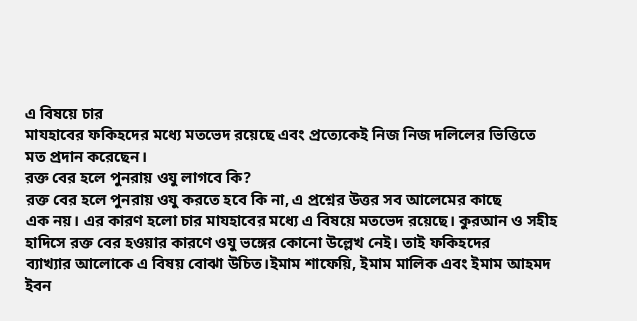এ বিষয়ে চার
মাযহাবের ফকিহদের মধ্যে মতভেদ রয়েছে এবং প্রত্যেকেই নিজ নিজ দলিলের ভিত্তিতে
মত প্রদান করেছেন।
রক্ত বের হলে পুনরায় ওযু লাগবে কি?
রক্ত বের হলে পুনরায় ওযু করতে হবে কি না, এ প্রশ্নের উত্তর সব আলেমের কাছে
এক নয়। এর কারণ হলো চার মাযহাবের মধ্যে এ বিষয়ে মতভেদ রয়েছে। কুরআন ও সহীহ
হাদিসে রক্ত বের হওয়ার কারণে ওযু ভঙ্গের কোনো উল্লেখ নেই। তাই ফকিহদের
ব্যাখ্যার আলোকে এ বিষয় বোঝা উচিত।ইমাম শাফেয়ি, ইমাম মালিক এবং ইমাম আহমদ
ইবন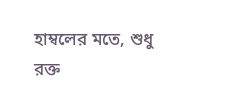হাম্বলের মতে, শুধু রক্ত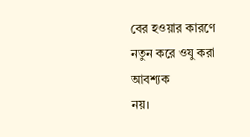বের হওয়ার কারণে নতুন করে ওযু করা আবশ্যক
নয়।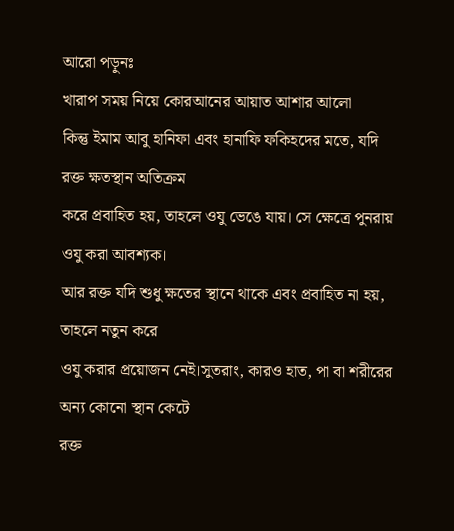আরো পড়ুনঃ
খারাপ সময় নিয়ে কোরআনের আয়াত আশার আলো
কিন্তু ইমাম আবু হানিফা এবং হানাফি ফকিহদের মতে, যদি রক্ত ক্ষতস্থান অতিক্রম
করে প্রবাহিত হয়, তাহলে ওযু ভেঙে যায়। সে ক্ষেত্রে পুনরায় ওযু করা আবশ্যক।
আর রক্ত যদি শুধু ক্ষতের স্থানে থাকে এবং প্রবাহিত না হয়, তাহলে নতুন করে
ওযু করার প্রয়োজন নেই।সুতরাং, কারও হাত, পা বা শরীরের অন্য কোনো স্থান কেটে
রক্ত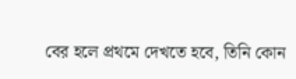বের হলে প্রথমে দেখতে হবে, তিনি কোন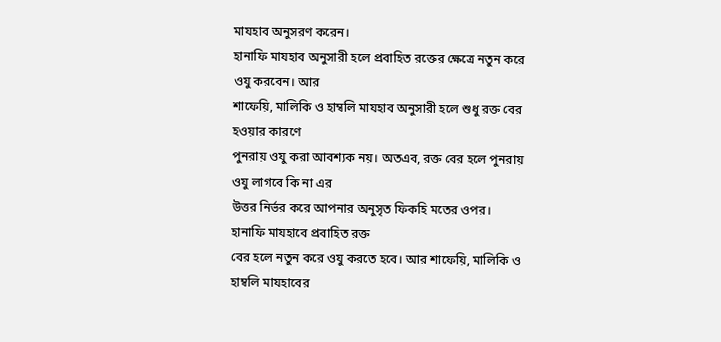মাযহাব অনুসরণ করেন।
হানাফি মাযহাব অনুসারী হলে প্রবাহিত রক্তের ক্ষেত্রে নতুন করে ওযু করবেন। আর
শাফেয়ি, মালিকি ও হাম্বলি মাযহাব অনুসারী হলে শুধু রক্ত বের হওয়ার কারণে
পুনরায় ওযু করা আবশ্যক নয়। অতএব, রক্ত বের হলে পুনরায় ওযু লাগবে কি না এর
উত্তর নির্ভর করে আপনার অনুসৃত ফিকহি মতের ওপর। হানাফি মাযহাবে প্রবাহিত রক্ত
বের হলে নতুন করে ওযু করতে হবে। আর শাফেয়ি, মালিকি ও হাম্বলি মাযহাবের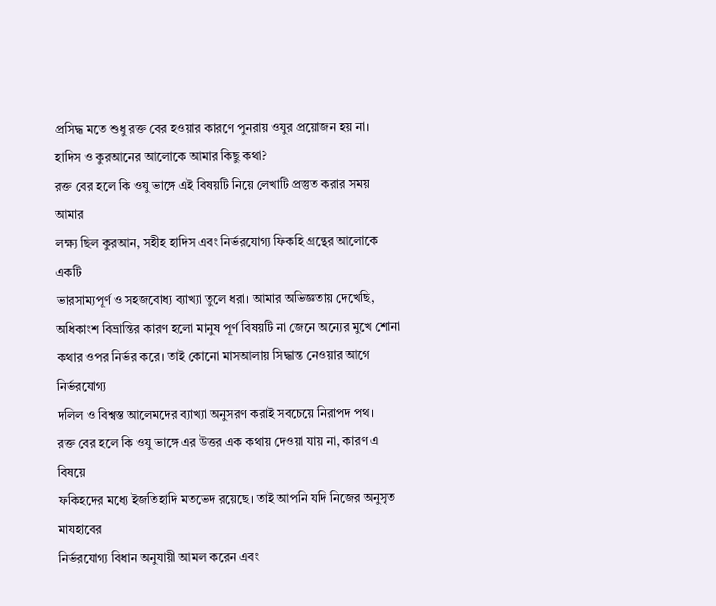প্রসিদ্ধ মতে শুধু রক্ত বের হওয়ার কারণে পুনরায় ওযুর প্রয়োজন হয় না।
হাদিস ও কুরআনের আলোকে আমার কিছু কথা?
রক্ত বের হলে কি ওযু ভাঙ্গে এই বিষয়টি নিয়ে লেখাটি প্রস্তুত করার সময় আমার
লক্ষ্য ছিল কুরআন, সহীহ হাদিস এবং নির্ভরযোগ্য ফিকহি গ্রন্থের আলোকে একটি
ভারসাম্যপূর্ণ ও সহজবোধ্য ব্যাখ্যা তুলে ধরা। আমার অভিজ্ঞতায় দেখেছি,
অধিকাংশ বিভ্রান্তির কারণ হলো মানুষ পূর্ণ বিষয়টি না জেনে অন্যের মুখে শোনা
কথার ওপর নির্ভর করে। তাই কোনো মাসআলায় সিদ্ধান্ত নেওয়ার আগে নির্ভরযোগ্য
দলিল ও বিশ্বস্ত আলেমদের ব্যাখ্যা অনুসরণ করাই সবচেয়ে নিরাপদ পথ।
রক্ত বের হলে কি ওযু ভাঙ্গে এর উত্তর এক কথায় দেওয়া যায় না, কারণ এ বিষয়ে
ফকিহদের মধ্যে ইজতিহাদি মতভেদ রয়েছে। তাই আপনি যদি নিজের অনুসৃত মাযহাবের
নির্ভরযোগ্য বিধান অনুযায়ী আমল করেন এবং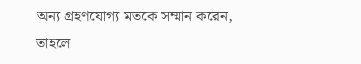অন্য গ্রহণযোগ্য মতকে সম্মান করেন,
তাহলে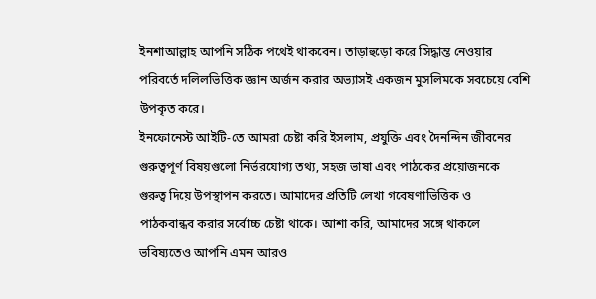ইনশাআল্লাহ আপনি সঠিক পথেই থাকবেন। তাড়াহুড়ো করে সিদ্ধান্ত নেওয়ার
পরিবর্তে দলিলভিত্তিক জ্ঞান অর্জন করার অভ্যাসই একজন মুসলিমকে সবচেয়ে বেশি
উপকৃত করে।
ইনফোনেস্ট আইটি-তে আমরা চেষ্টা করি ইসলাম, প্রযুক্তি এবং দৈনন্দিন জীবনের
গুরুত্বপূর্ণ বিষয়গুলো নির্ভরযোগ্য তথ্য, সহজ ভাষা এবং পাঠকের প্রয়োজনকে
গুরুত্ব দিয়ে উপস্থাপন করতে। আমাদের প্রতিটি লেখা গবেষণাভিত্তিক ও
পাঠকবান্ধব করার সর্বোচ্চ চেষ্টা থাকে। আশা করি, আমাদের সঙ্গে থাকলে
ভবিষ্যতেও আপনি এমন আরও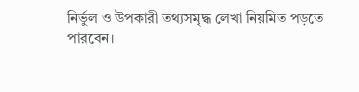নির্ভুল ও উপকারী তথ্যসমৃদ্ধ লেখা নিয়মিত পড়তে
পারবেন।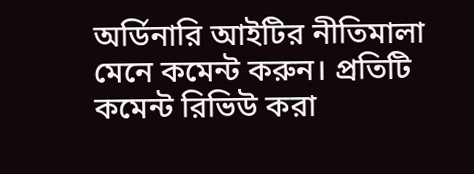অর্ডিনারি আইটির নীতিমালা মেনে কমেন্ট করুন। প্রতিটি কমেন্ট রিভিউ করা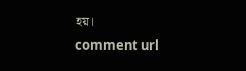হয়।
comment url